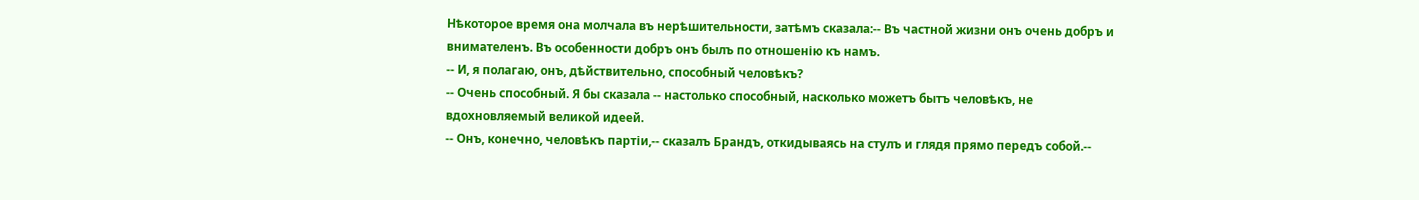Нѣкоторое время она молчала въ нерѣшительности, затѣмъ сказала:-- Въ частной жизни онъ очень добръ и внимателенъ. Въ особенности добръ онъ былъ по отношенію къ намъ.
-- И, я полагаю, онъ, дѣйствительно, способный человѣкъ?
-- Очень способный. Я бы сказала -- настолько способный, насколько можетъ бытъ человѣкъ, не вдохновляемый великой идеей.
-- Онъ, конечно, человѣкъ партіи,-- сказалъ Брандъ, откидываясь на стулъ и глядя прямо передъ собой.--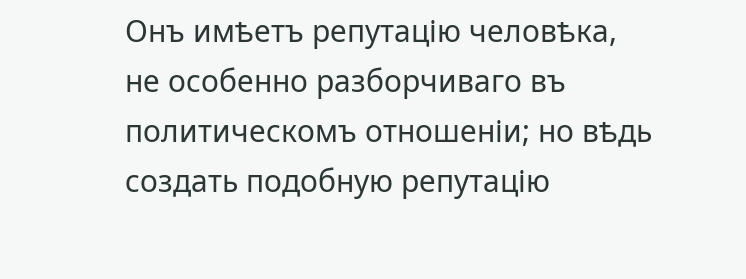Онъ имѣетъ репутацію человѣка, не особенно разборчиваго въ политическомъ отношеніи; но вѣдь создать подобную репутацію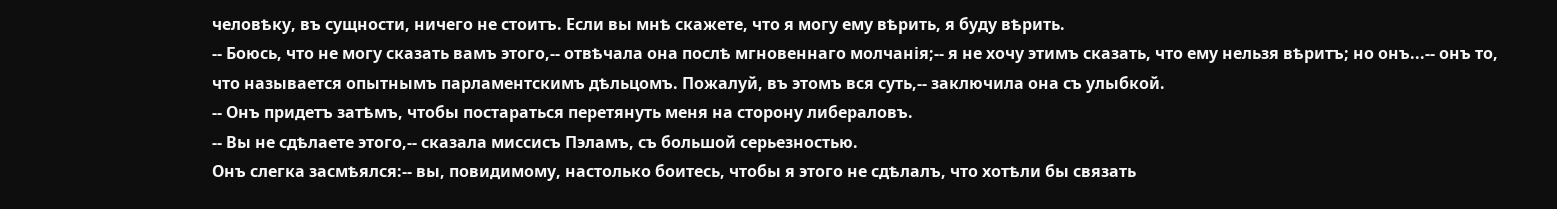человѣку, въ сущности, ничего не стоитъ. Если вы мнѣ скажете, что я могу ему вѣрить, я буду вѣрить.
-- Боюсь, что не могу сказать вамъ этого,-- отвѣчала она послѣ мгновеннаго молчанія;-- я не хочу этимъ сказать, что ему нельзя вѣритъ; но онъ...-- онъ то, что называется опытнымъ парламентскимъ дѣльцомъ. Пожалуй, въ этомъ вся суть,-- заключила она съ улыбкой.
-- Онъ придетъ затѣмъ, чтобы постараться перетянуть меня на сторону либераловъ.
-- Вы не сдѣлаете этого,-- сказала миссисъ Пэламъ, съ большой серьезностью.
Онъ слегка засмѣялся:-- вы, повидимому, настолько боитесь, чтобы я этого не сдѣлалъ, что хотѣли бы связать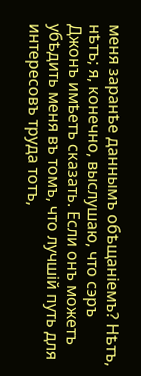меня заранѣе даннымъ обѣщаніемъ? Нѣтъ, нѣтъ; я, конечно, выслушаю, что сэръ Джонъ имѣетъ сказать. Если онъ можетъ убѣдить меня въ томъ, что лучшій путь для интересовъ труда тотъ,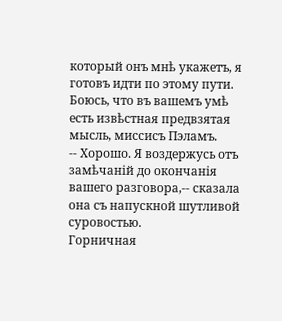который онъ мнѣ укажетъ, я готовъ идти по этому пути. Боюсь, что въ вашемъ умѣ есть извѣстная предвзятая мысль, миссисъ Пэламъ.
-- Хорошо. Я воздержусь отъ замѣчаній до окончанія вашего разговора,-- сказала она съ напускной шутливой суровостью.
Горничная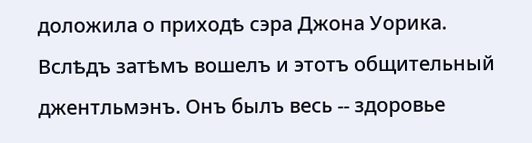доложила о приходѣ сэра Джона Уорика. Вслѣдъ затѣмъ вошелъ и этотъ общительный джентльмэнъ. Онъ былъ весь -- здоровье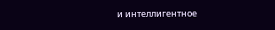и интеллигентное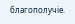благополучіе.